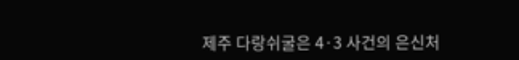제주 다랑쉬굴은 4·3 사건의 은신처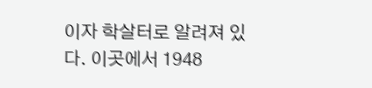이자 학살터로 알려져 있다. 이곳에서 1948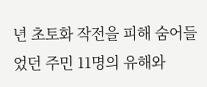년 초토화 작전을 피해 숨어들었던 주민 11명의 유해와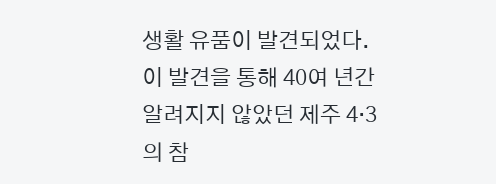생활 유품이 발견되었다. 이 발견을 통해 40여 년간 알려지지 않았던 제주 4·3의 참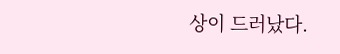상이 드러났다.